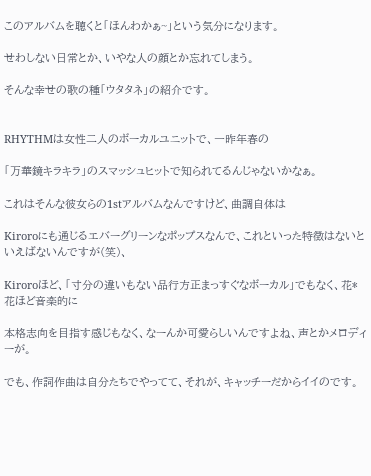このアルバムを聴くと「ほんわかぁ~」という気分になります。

せわしない日常とか、いやな人の顔とか忘れてしまう。

そんな幸せの歌の種「ウタタネ」の紹介です。


RHYTHMは女性二人のボーカルユニットで、一昨年春の

「万華鏡キラキラ」のスマッシュヒットで知られてるんじゃないかなぁ。

これはそんな彼女らの1stアルバムなんですけど、曲調自体は

Kiroroにも通じるエバーグリーンなポップスなんで、これといった特徴はないといえばないんですが(笑)、

Kiroroほど、「寸分の違いもない品行方正まっすぐなボーカル」でもなく、花*花ほど音楽的に

本格志向を目指す感じもなく、なーんか可愛らしいんですよね、声とかメロディーが。

でも、作詞作曲は自分たちでやってて、それが、キャッチーだからイイのです。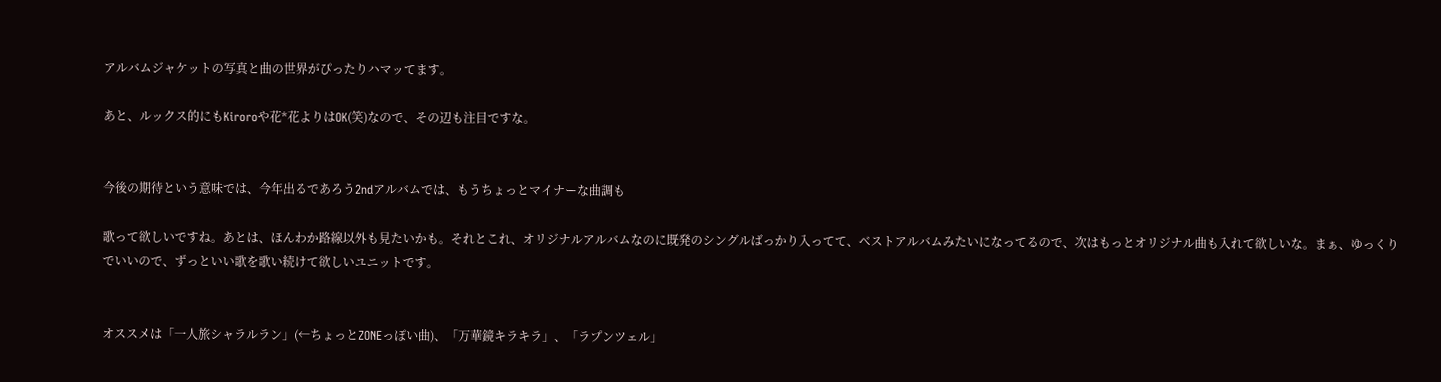アルバムジャケットの写真と曲の世界がぴったりハマッてます。

あと、ルックス的にもKiroroや花*花よりはOK(笑)なので、その辺も注目ですな。


今後の期待という意味では、今年出るであろう2ndアルバムでは、もうちょっとマイナーな曲調も

歌って欲しいですね。あとは、ほんわか路線以外も見たいかも。それとこれ、オリジナルアルバムなのに既発のシングルばっかり入ってて、ベストアルバムみたいになってるので、次はもっとオリジナル曲も入れて欲しいな。まぁ、ゆっくりでいいので、ずっといい歌を歌い続けて欲しいユニットです。


オススメは「一人旅シャラルラン」(←ちょっとZONEっぽい曲)、「万華鏡キラキラ」、「ラプンツェル」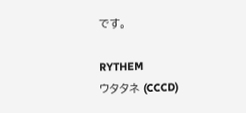です。

RYTHEM
ウタタネ (CCCD)